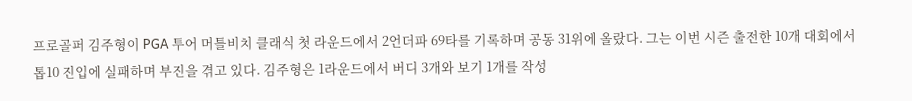프로골퍼 김주형이 PGA 투어 머틀비치 클래식 첫 라운드에서 2언더파 69타를 기록하며 공동 31위에 올랐다. 그는 이번 시즌 출전한 10개 대회에서 톱10 진입에 실패하며 부진을 겪고 있다. 김주형은 1라운드에서 버디 3개와 보기 1개를 작성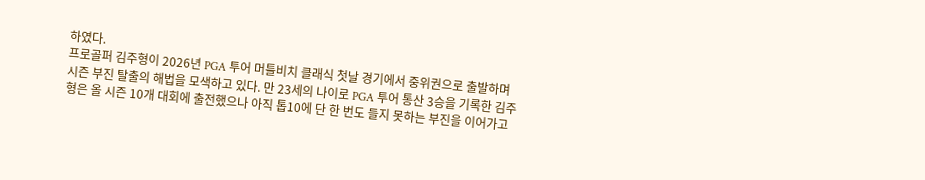하였다.
프로골퍼 김주형이 2026년 PGA 투어 머틀비치 클래식 첫날 경기에서 중위권으로 출발하며 시즌 부진 탈출의 해법을 모색하고 있다. 만 23세의 나이로 PGA 투어 통산 3승을 기록한 김주형은 올 시즌 10개 대회에 출전했으나 아직 톱10에 단 한 번도 들지 못하는 부진을 이어가고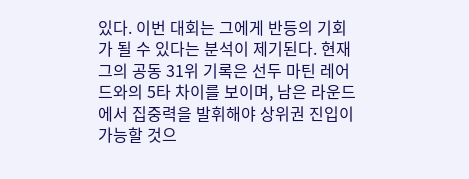있다. 이번 대회는 그에게 반등의 기회가 될 수 있다는 분석이 제기된다. 현재 그의 공동 31위 기록은 선두 마틴 레어드와의 5타 차이를 보이며, 남은 라운드에서 집중력을 발휘해야 상위권 진입이 가능할 것으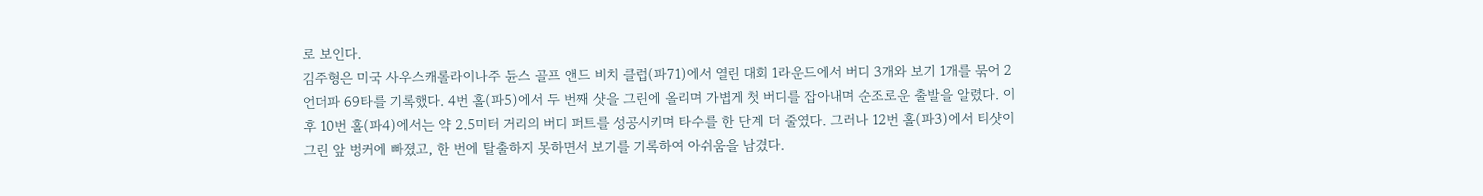로 보인다.
김주형은 미국 사우스캐롤라이나주 듄스 골프 앤드 비치 클럽(파71)에서 열린 대회 1라운드에서 버디 3개와 보기 1개를 묶어 2언더파 69타를 기록했다. 4번 홀(파5)에서 두 번째 샷을 그린에 올리며 가볍게 첫 버디를 잡아내며 순조로운 출발을 알렸다. 이후 10번 홀(파4)에서는 약 2.5미터 거리의 버디 퍼트를 성공시키며 타수를 한 단계 더 줄였다. 그러나 12번 홀(파3)에서 티샷이 그린 앞 벙커에 빠졌고, 한 번에 탈출하지 못하면서 보기를 기록하여 아쉬움을 남겼다.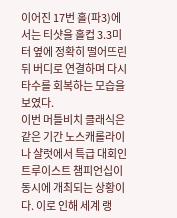이어진 17번 홀(파3)에서는 티샷을 홀컵 3.3미터 옆에 정확히 떨어뜨린 뒤 버디로 연결하며 다시 타수를 회복하는 모습을 보였다.
이번 머틀비치 클래식은 같은 기간 노스캐롤라이나 샬럿에서 특급 대회인 트루이스트 챔피언십이 동시에 개최되는 상황이다. 이로 인해 세계 랭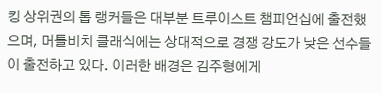킹 상위권의 톱 랭커들은 대부분 트루이스트 챔피언십에 출전했으며, 머틀비치 클래식에는 상대적으로 경쟁 강도가 낮은 선수들이 출전하고 있다. 이러한 배경은 김주형에게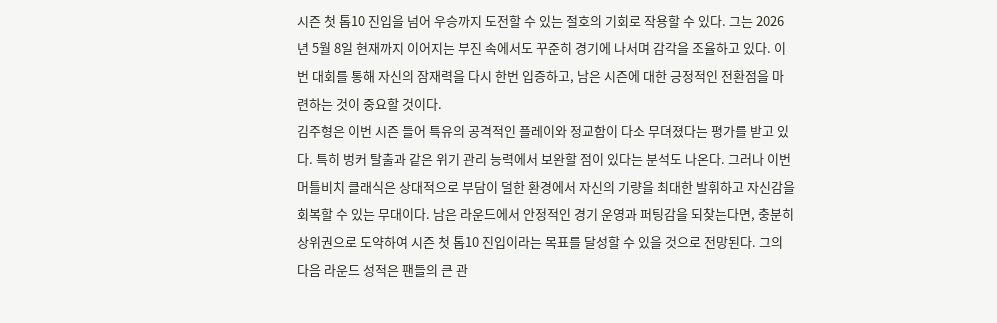시즌 첫 톱10 진입을 넘어 우승까지 도전할 수 있는 절호의 기회로 작용할 수 있다. 그는 2026년 5월 8일 현재까지 이어지는 부진 속에서도 꾸준히 경기에 나서며 감각을 조율하고 있다. 이번 대회를 통해 자신의 잠재력을 다시 한번 입증하고, 남은 시즌에 대한 긍정적인 전환점을 마련하는 것이 중요할 것이다.
김주형은 이번 시즌 들어 특유의 공격적인 플레이와 정교함이 다소 무뎌졌다는 평가를 받고 있다. 특히 벙커 탈출과 같은 위기 관리 능력에서 보완할 점이 있다는 분석도 나온다. 그러나 이번 머틀비치 클래식은 상대적으로 부담이 덜한 환경에서 자신의 기량을 최대한 발휘하고 자신감을 회복할 수 있는 무대이다. 남은 라운드에서 안정적인 경기 운영과 퍼팅감을 되찾는다면, 충분히 상위권으로 도약하여 시즌 첫 톱10 진입이라는 목표를 달성할 수 있을 것으로 전망된다. 그의 다음 라운드 성적은 팬들의 큰 관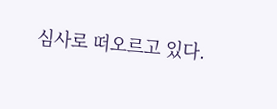심사로 떠오르고 있다.